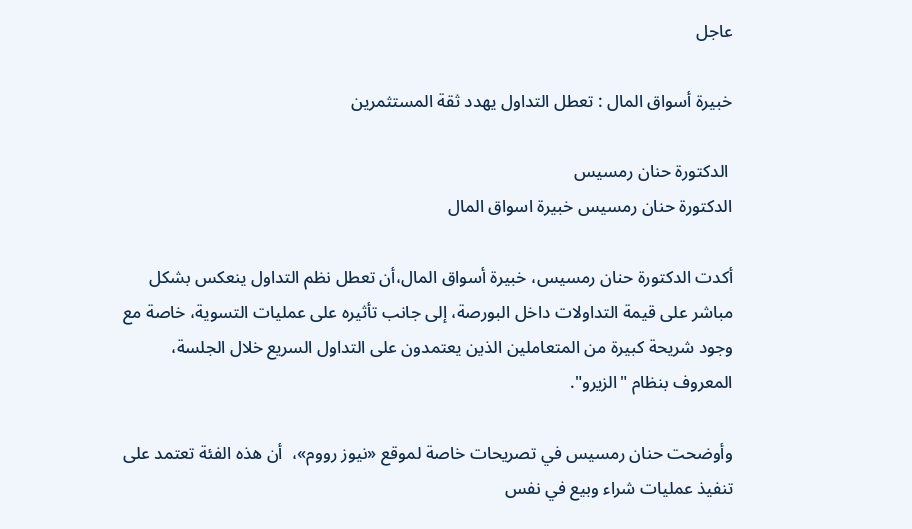عاجل

خبيرة أسواق المال : تعطل التداول يهدد ثقة المستثمرين

 الدكتورة حنان رمسيس
الدكتورة حنان رمسيس خبيرة اسواق المال

أكدت الدكتورة حنان رمسيس، خبيرة أسواق المال،أن تعطل نظم التداول ينعكس بشكل مباشر على قيمة التداولات داخل البورصة، إلى جانب تأثيره على عمليات التسوية، خاصة مع وجود شريحة كبيرة من المتعاملين الذين يعتمدون على التداول السريع خلال الجلسة، المعروف بنظام "الزيرو".

وأوضحت حنان رمسيس في تصريحات خاصة لموقع «نيوز رووم»،  أن هذه الفئة تعتمد على تنفيذ عمليات شراء وبيع في نفس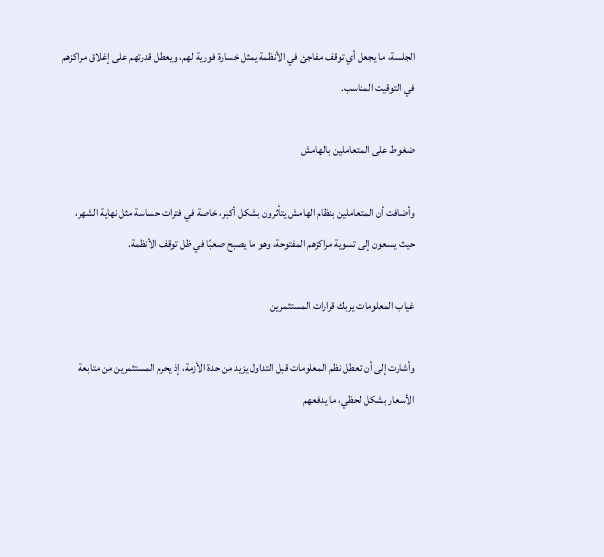الجلسة، ما يجعل أي توقف مفاجئ في الأنظمة يمثل خسارة فورية لهم، ويعطل قدرتهم على إغلاق مراكزهم في التوقيت المناسب.

ضغوط على المتعاملين بالهامش

وأضافت أن المتعاملين بنظام الهامش يتأثرون بشكل أكبر، خاصة في فترات حساسة مثل نهاية الشهر، حيث يسعون إلى تسوية مراكزهم المفتوحة، وهو ما يصبح صعبًا في ظل توقف الأنظمة.

غياب المعلومات يربك قرارات المستثمرين

وأشارت إلى أن تعطل نظم المعلومات قبل التداول يزيد من حدة الأزمة، إذ يحرم المستثمرين من متابعة الأسعار بشكل لحظي، ما يدفعهم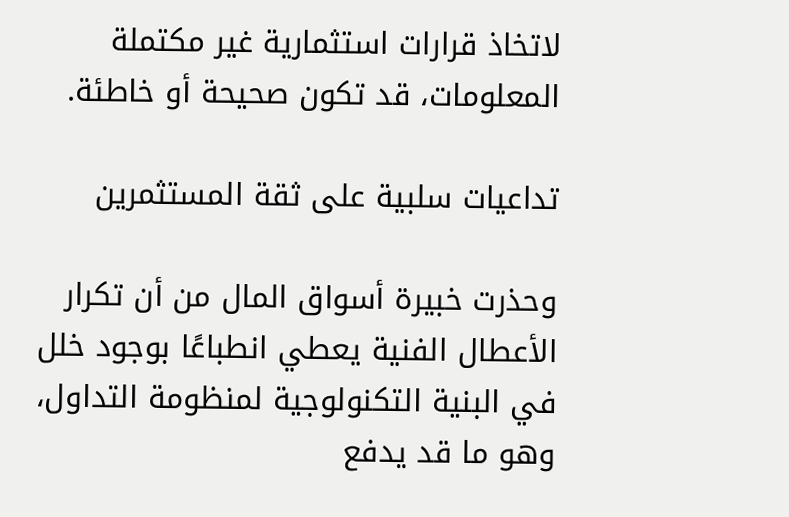لاتخاذ قرارات استثمارية غير مكتملة المعلومات، قد تكون صحيحة أو خاطئة.

تداعيات سلبية على ثقة المستثمرين

وحذرت خبيرة أسواق المال من أن تكرار الأعطال الفنية يعطي انطباعًا بوجود خلل في البنية التكنولوجية لمنظومة التداول، وهو ما قد يدفع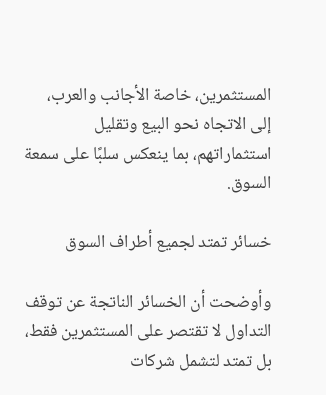المستثمرين، خاصة الأجانب والعرب، إلى الاتجاه نحو البيع وتقليل استثماراتهم، بما ينعكس سلبًا على سمعة السوق.

خسائر تمتد لجميع أطراف السوق

وأوضحت أن الخسائر الناتجة عن توقف التداول لا تقتصر على المستثمرين فقط، بل تمتد لتشمل شركات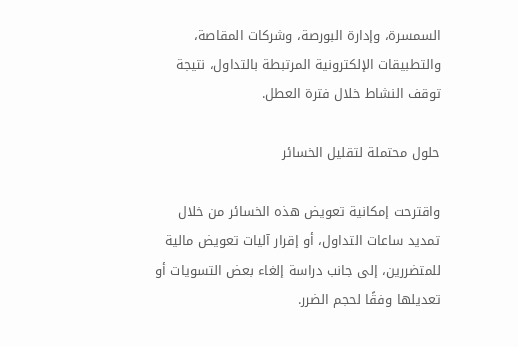السمسرة، وإدارة البورصة، وشركات المقاصة، والتطبيقات الإلكترونية المرتبطة بالتداول، نتيجة توقف النشاط خلال فترة العطل.

حلول محتملة لتقليل الخسائر

واقترحت إمكانية تعويض هذه الخسائر من خلال تمديد ساعات التداول، أو إقرار آليات تعويض مالية للمتضررين، إلى جانب دراسة إلغاء بعض التسويات أو تعديلها وفقًا لحجم الضرر.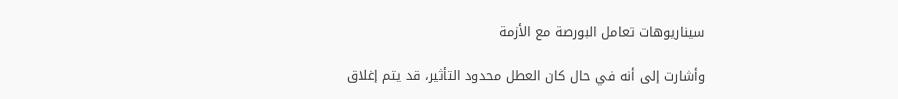سيناريوهات تعامل البورصة مع الأزمة

وأشارت إلى أنه في حال كان العطل محدود التأثير، قد يتم إغلاق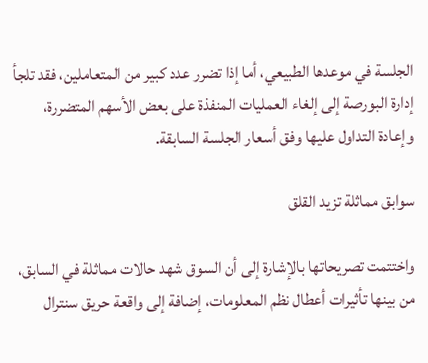الجلسة في موعدها الطبيعي، أما إذا تضرر عدد كبير من المتعاملين، فقد تلجأ إدارة البورصة إلى إلغاء العمليات المنفذة على بعض الأسهم المتضررة، وإعادة التداول عليها وفق أسعار الجلسة السابقة.

سوابق مماثلة تزيد القلق

واختتمت تصريحاتها بالإشارة إلى أن السوق شهد حالات مماثلة في السابق، من بينها تأثيرات أعطال نظم المعلومات، إضافة إلى واقعة حريق سنترال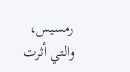رمسيس، والتي أثرت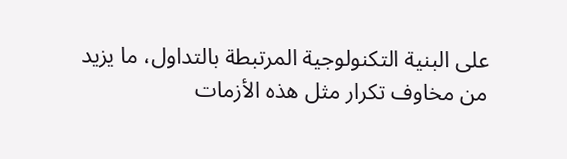على البنية التكنولوجية المرتبطة بالتداول، ما يزيد من مخاوف تكرار مثل هذه الأزمات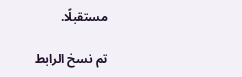مستقبلًا.

تم نسخ الرابط